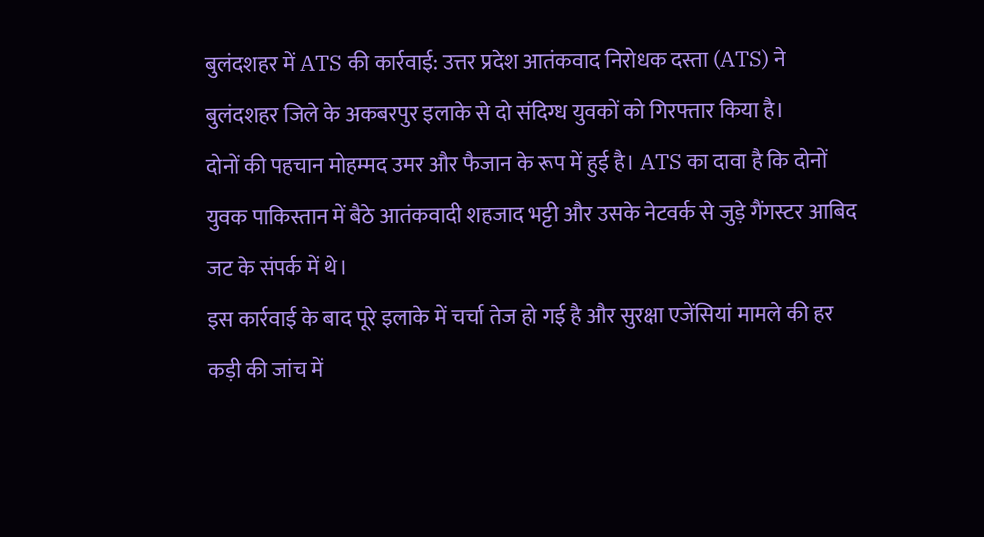बुलंदशहर में ATS की कार्रवाई: उत्तर प्रदेश आतंकवाद निरोधक दस्ता (ATS) ने बुलंदशहर जिले के अकबरपुर इलाके से दो संदिग्ध युवकों को गिरफ्तार किया है।
दोनों की पहचान मोहम्मद उमर और फैजान के रूप में हुई है। ATS का दावा है कि दोनों युवक पाकिस्तान में बैठे आतंकवादी शहजाद भट्टी और उसके नेटवर्क से जुड़े गैंगस्टर आबिद जट के संपर्क में थे।
इस कार्रवाई के बाद पूरे इलाके में चर्चा तेज हो गई है और सुरक्षा एजेंसियां मामले की हर कड़ी की जांच में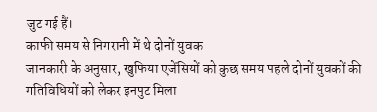जुट गई हैं।
काफी समय से निगरानी में थे दोनों युवक
जानकारी के अनुसार, खुफिया एजेंसियों को कुछ समय पहले दोनों युवकों की गतिविधियों को लेकर इनपुट मिला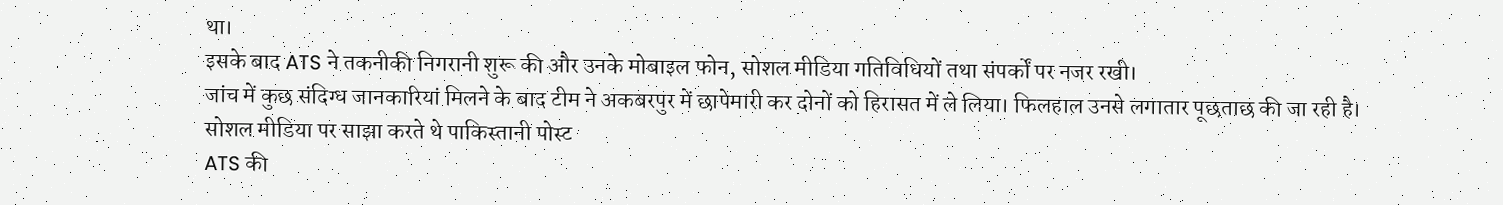था।
इसके बाद ATS ने तकनीकी निगरानी शुरू की और उनके मोबाइल फोन, सोशल मीडिया गतिविधियों तथा संपर्कों पर नजर रखी।
जांच में कुछ संदिग्ध जानकारियां मिलने के बाद टीम ने अकबरपुर में छापेमारी कर दोनों को हिरासत में ले लिया। फिलहाल उनसे लगातार पूछताछ की जा रही है।
सोशल मीडिया पर साझा करते थे पाकिस्तानी पोस्ट
ATS की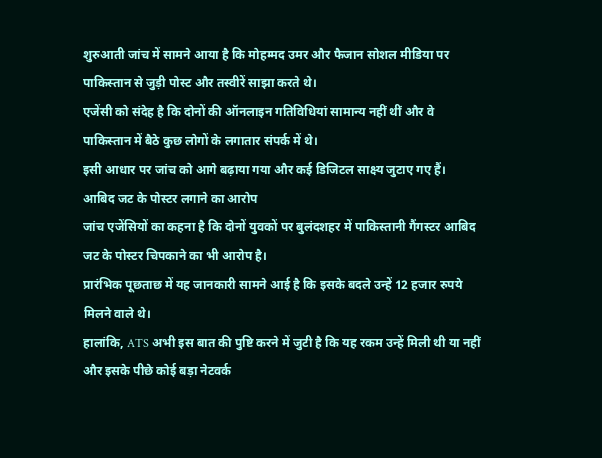शुरुआती जांच में सामने आया है कि मोहम्मद उमर और फैजान सोशल मीडिया पर पाकिस्तान से जुड़ी पोस्ट और तस्वीरें साझा करते थे।
एजेंसी को संदेह है कि दोनों की ऑनलाइन गतिविधियां सामान्य नहीं थीं और वे पाकिस्तान में बैठे कुछ लोगों के लगातार संपर्क में थे।
इसी आधार पर जांच को आगे बढ़ाया गया और कई डिजिटल साक्ष्य जुटाए गए हैं।
आबिद जट के पोस्टर लगाने का आरोप
जांच एजेंसियों का कहना है कि दोनों युवकों पर बुलंदशहर में पाकिस्तानी गैंगस्टर आबिद जट के पोस्टर चिपकाने का भी आरोप है।
प्रारंभिक पूछताछ में यह जानकारी सामने आई है कि इसके बदले उन्हें 12 हजार रुपये मिलने वाले थे।
हालांकि, ATS अभी इस बात की पुष्टि करने में जुटी है कि यह रकम उन्हें मिली थी या नहीं और इसके पीछे कोई बड़ा नेटवर्क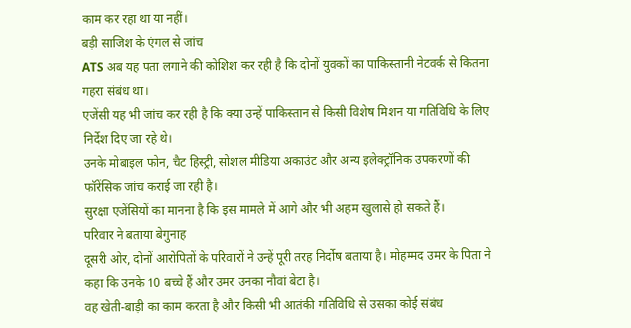काम कर रहा था या नहीं।
बड़ी साजिश के एंगल से जांच
ATS अब यह पता लगाने की कोशिश कर रही है कि दोनों युवकों का पाकिस्तानी नेटवर्क से कितना गहरा संबंध था।
एजेंसी यह भी जांच कर रही है कि क्या उन्हें पाकिस्तान से किसी विशेष मिशन या गतिविधि के लिए निर्देश दिए जा रहे थे।
उनके मोबाइल फोन, चैट हिस्ट्री, सोशल मीडिया अकाउंट और अन्य इलेक्ट्रॉनिक उपकरणों की फॉरेंसिक जांच कराई जा रही है।
सुरक्षा एजेंसियों का मानना है कि इस मामले में आगे और भी अहम खुलासे हो सकते हैं।
परिवार ने बताया बेगुनाह
दूसरी ओर, दोनों आरोपितों के परिवारों ने उन्हें पूरी तरह निर्दोष बताया है। मोहम्मद उमर के पिता ने कहा कि उनके 10 बच्चे हैं और उमर उनका नौवां बेटा है।
वह खेती-बाड़ी का काम करता है और किसी भी आतंकी गतिविधि से उसका कोई संबंध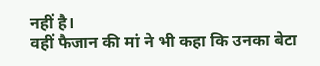नहीं है।
वहीं फैजान की मां ने भी कहा कि उनका बेटा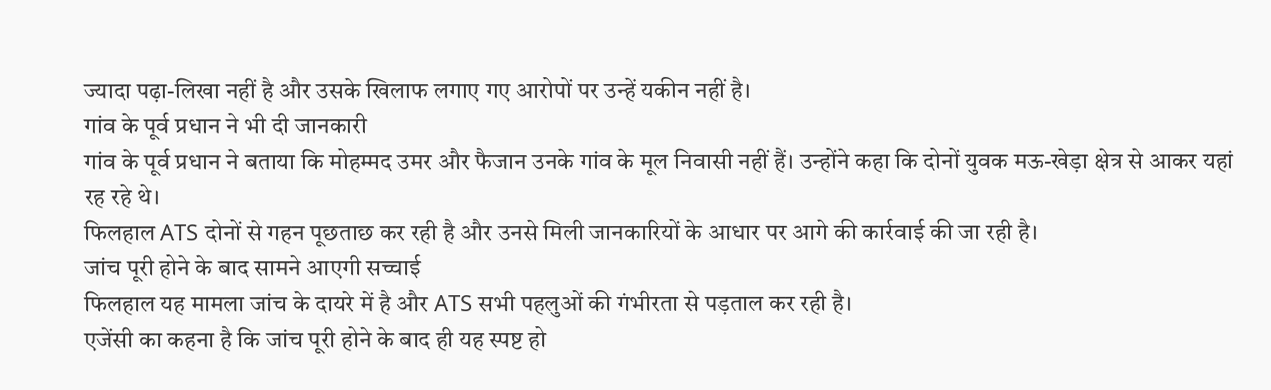ज्यादा पढ़ा-लिखा नहीं है और उसके खिलाफ लगाए गए आरोपों पर उन्हें यकीन नहीं है।
गांव के पूर्व प्रधान ने भी दी जानकारी
गांव के पूर्व प्रधान ने बताया कि मोहम्मद उमर और फैजान उनके गांव के मूल निवासी नहीं हैं। उन्होंने कहा कि दोनों युवक मऊ-खेड़ा क्षेत्र से आकर यहां रह रहे थे।
फिलहाल ATS दोनों से गहन पूछताछ कर रही है और उनसे मिली जानकारियों के आधार पर आगे की कार्रवाई की जा रही है।
जांच पूरी होने के बाद सामने आएगी सच्चाई
फिलहाल यह मामला जांच के दायरे में है और ATS सभी पहलुओं की गंभीरता से पड़ताल कर रही है।
एजेंसी का कहना है कि जांच पूरी होने के बाद ही यह स्पष्ट हो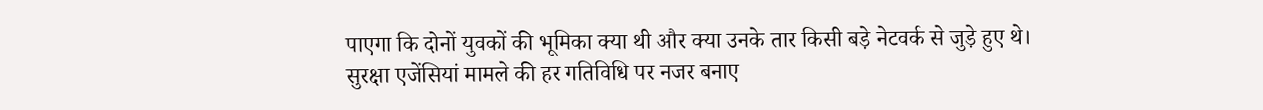पाएगा कि दोनों युवकों की भूमिका क्या थी और क्या उनके तार किसी बड़े नेटवर्क से जुड़े हुए थे।
सुरक्षा एजेंसियां मामले की हर गतिविधि पर नजर बनाए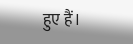हुए हैं।